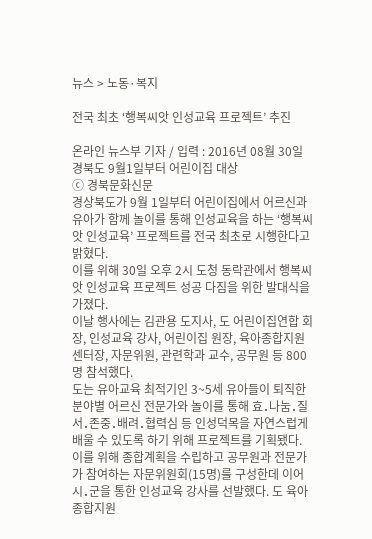뉴스 > 노동·복지

전국 최초 ‘행복씨앗 인성교육 프로젝트’ 추진

온라인 뉴스부 기자 / 입력 : 2016년 08월 30일
경북도 9월1일부터 어린이집 대상
ⓒ 경북문화신문
경상북도가 9월 1일부터 어린이집에서 어르신과 유아가 함께 놀이를 통해 인성교육을 하는 ‘행복씨앗 인성교육’ 프로젝트를 전국 최초로 시행한다고 밝혔다.
이를 위해 30일 오후 2시 도청 동락관에서 행복씨앗 인성교육 프로젝트 성공 다짐을 위한 발대식을 가졌다.
이날 행사에는 김관용 도지사, 도 어린이집연합 회장, 인성교육 강사, 어린이집 원장, 육아종합지원 센터장, 자문위원, 관련학과 교수, 공무원 등 800명 참석했다.
도는 유아교육 최적기인 3~5세 유아들이 퇴직한 분야별 어르신 전문가와 놀이를 통해 효․나눔․질서․존중․배려․협력심 등 인성덕목을 자연스럽게 배울 수 있도록 하기 위해 프로젝트를 기획됐다.
이를 위해 종합계획을 수립하고 공무원과 전문가가 참여하는 자문위원회(15명)를 구성한데 이어 시․군을 통한 인성교육 강사를 선발했다. 도 육아종합지원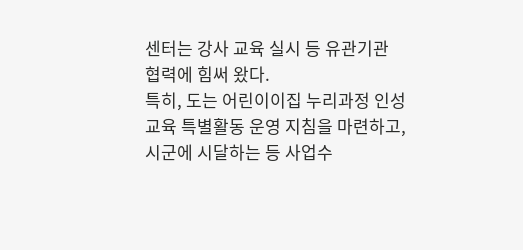센터는 강사 교육 실시 등 유관기관 협력에 힘써 왔다.
특히, 도는 어린이이집 누리과정 인성교육 특별활동 운영 지침을 마련하고, 시군에 시달하는 등 사업수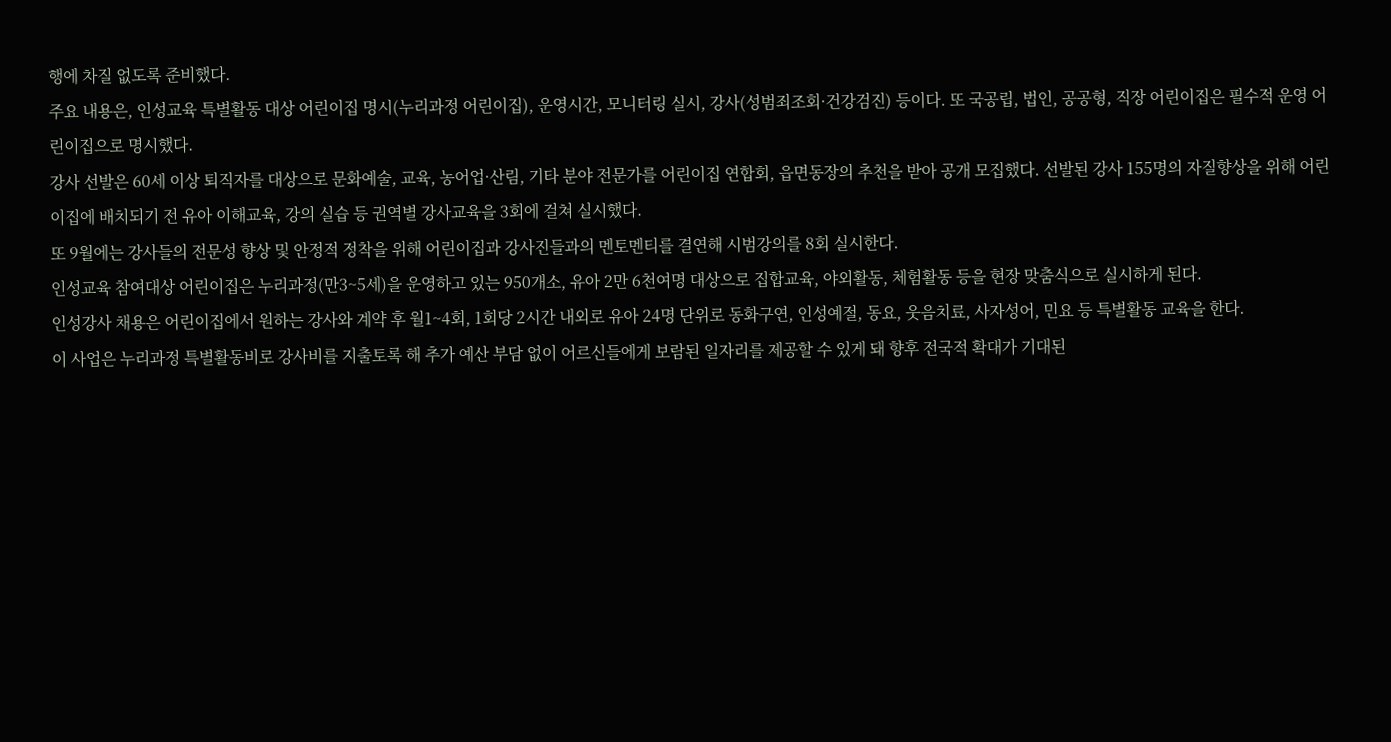행에 차질 없도록 준비했다.
주요 내용은, 인성교육 특별활동 대상 어린이집 명시(누리과정 어린이집), 운영시간, 모니터링 실시, 강사(성범죄조회·건강검진) 등이다. 또 국공립, 법인, 공공형, 직장 어린이집은 필수적 운영 어린이집으로 명시했다.
강사 선발은 60세 이상 퇴직자를 대상으로 문화예술, 교육, 농어업·산림, 기타 분야 전문가를 어린이집 연합회, 읍면동장의 추천을 받아 공개 모집했다. 선발된 강사 155명의 자질향상을 위해 어린이집에 배치되기 전 유아 이해교육, 강의 실습 등 권역별 강사교육을 3회에 걸쳐 실시했다.
또 9월에는 강사들의 전문성 향상 및 안정적 정착을 위해 어린이집과 강사진들과의 멘토멘티를 결연해 시범강의를 8회 실시한다.
인성교육 참여대상 어린이집은 누리과정(만3~5세)을 운영하고 있는 950개소, 유아 2만 6천여명 대상으로 집합교육, 야외활동, 체험활동 등을 현장 맞춤식으로 실시하게 된다.
인성강사 채용은 어린이집에서 원하는 강사와 계약 후 월1~4회, 1회당 2시간 내외로 유아 24명 단위로 동화구연, 인성예절, 동요, 웃음치료, 사자성어, 민요 등 특별활동 교육을 한다.
이 사업은 누리과정 특별활동비로 강사비를 지출토록 해 추가 예산 부담 없이 어르신들에게 보람된 일자리를 제공할 수 있게 돼 향후 전국적 확대가 기대된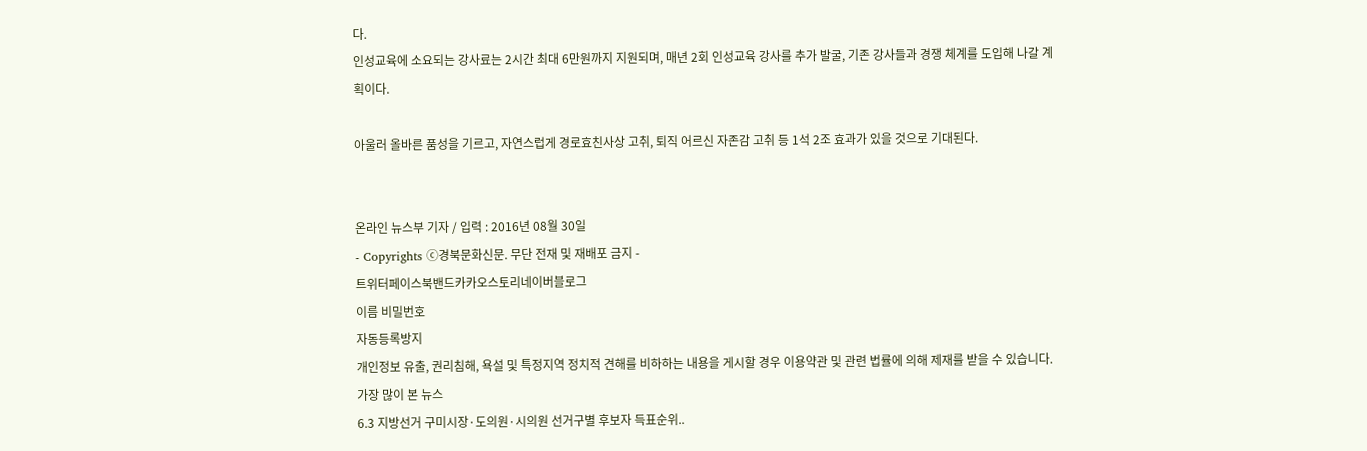다.
인성교육에 소요되는 강사료는 2시간 최대 6만원까지 지원되며, 매년 2회 인성교육 강사를 추가 발굴, 기존 강사들과 경쟁 체계를 도입해 나갈 계획이다.

아울러 올바른 품성을 기르고, 자연스럽게 경로효친사상 고취, 퇴직 어르신 자존감 고취 등 1석 2조 효과가 있을 것으로 기대된다.


온라인 뉴스부 기자 / 입력 : 2016년 08월 30일
- Copyrights ⓒ경북문화신문. 무단 전재 및 재배포 금지 -
트위터페이스북밴드카카오스토리네이버블로그
이름 비밀번호
자동등록방지
개인정보 유출, 권리침해, 욕설 및 특정지역 정치적 견해를 비하하는 내용을 게시할 경우 이용약관 및 관련 법률에 의해 제재를 받을 수 있습니다.
가장 많이 본 뉴스
6.3 지방선거 구미시장·도의원·시의원 선거구별 후보자 득표순위..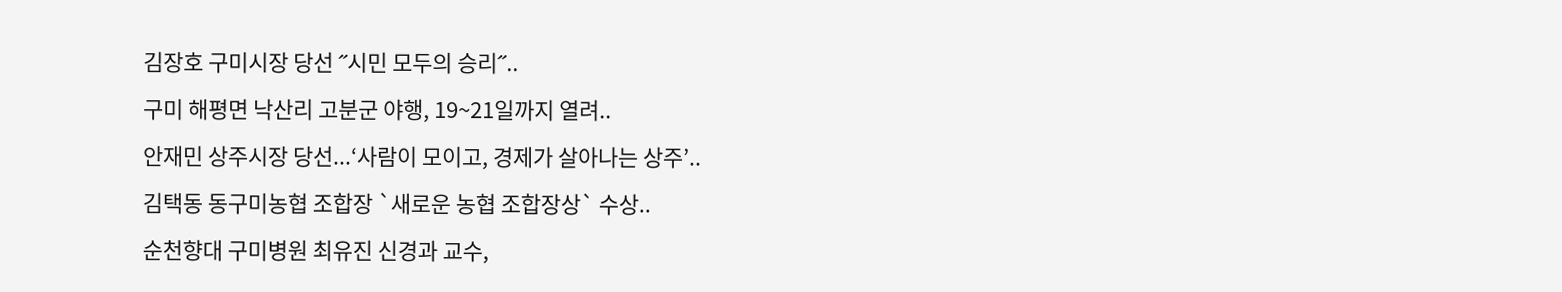김장호 구미시장 당선 ˝시민 모두의 승리˝..
구미 해평면 낙산리 고분군 야행, 19~21일까지 열려..
안재민 상주시장 당선...‘사람이 모이고, 경제가 살아나는 상주’..
김택동 동구미농협 조합장 `새로운 농협 조합장상` 수상..
순천향대 구미병원 최유진 신경과 교수,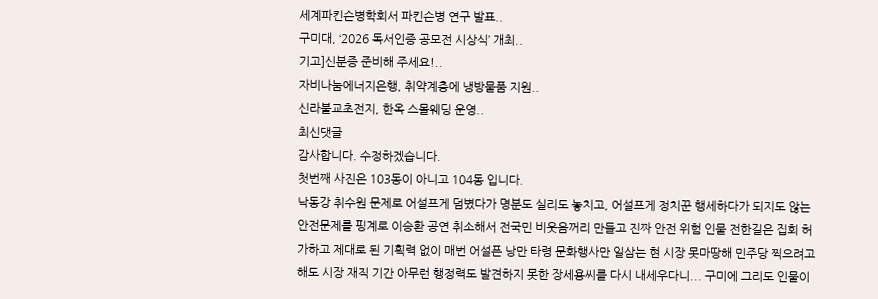세계파킨슨병학회서 파킨슨병 연구 발표..
구미대, ‘2026 독서인증 공모전 시상식’ 개최..
기고]신분증 준비해 주세요!..
자비나눔에너지은행, 취약계층에 냉방물품 지원..
신라불교초전지, 한옥 스몰웨딩 운영..
최신댓글
감사합니다. 수정하겠습니다.
첫번째 사진은 103동이 아니고 104동 입니다.
낙동강 취수원 문제로 어설프게 덤볐다가 명분도 실리도 놓치고, 어설프게 정치꾼 행세하다가 되지도 않는 안전문제를 핑계로 이승환 공연 취소해서 전국민 비웃음꺼리 만들고 진짜 안전 위험 인물 전한길은 집회 허가하고 제대로 된 기획력 없이 매번 어설픈 낭만 타령 문화행사만 일삼는 현 시장 못마땅해 민주당 찍으려고 해도 시장 재직 기간 아무런 행정력도 발견하지 못한 장세용씨를 다시 내세우다니... 구미에 그리도 인물이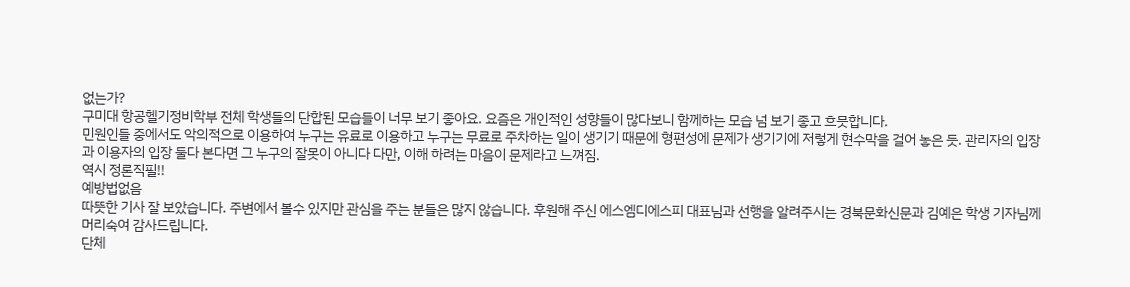없는가?
구미대 항공헬기정비학부 전체 학생들의 단합된 모습들이 너무 보기 좋아요. 요즘은 개인적인 성향들이 많다보니 함께하는 모습 넘 보기 좋고 흐믓합니다.
민원인들 중에서도 악의적으로 이용하여 누구는 유료로 이용하고 누구는 무료로 주차하는 일이 생기기 때문에 형편성에 문제가 생기기에 저렇게 현수막을 걸어 놓은 듯. 관리자의 입장과 이용자의 입장 둘다 본다면 그 누구의 잘못이 아니다 다만, 이해 하려는 마음이 문제라고 느껴짐.
역시 정론직필!!
예방법없음
따뜻한 기사 잘 보았습니다. 주변에서 볼수 있지만 관심을 주는 분들은 많지 않습니다. 후원해 주신 에스엠디에스피 대표님과 선행을 알려주시는 경북문화신문과 김예은 학생 기자님께 머리숙여 감사드립니다.
단체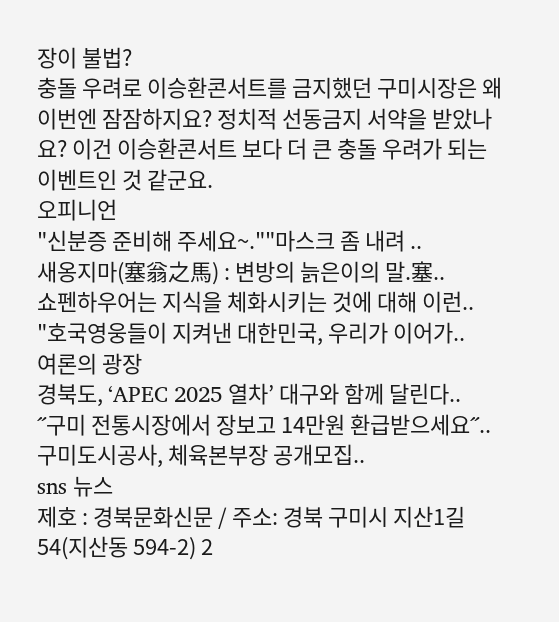장이 불법?
충돌 우려로 이승환콘서트를 금지했던 구미시장은 왜 이번엔 잠잠하지요? 정치적 선동금지 서약을 받았나요? 이건 이승환콘서트 보다 더 큰 충돌 우려가 되는 이벤트인 것 같군요.
오피니언
"신분증 준비해 주세요~.""마스크 좀 내려 ..
새옹지마(塞翁之馬) : 변방의 늙은이의 말.塞..
쇼펜하우어는 지식을 체화시키는 것에 대해 이런..
"호국영웅들이 지켜낸 대한민국, 우리가 이어가..
여론의 광장
경북도, ‘APEC 2025 열차’ 대구와 함께 달린다..
˝구미 전통시장에서 장보고 14만원 환급받으세요˝..
구미도시공사, 체육본부장 공개모집..
sns 뉴스
제호 : 경북문화신문 / 주소: 경북 구미시 지산1길 54(지산동 594-2) 2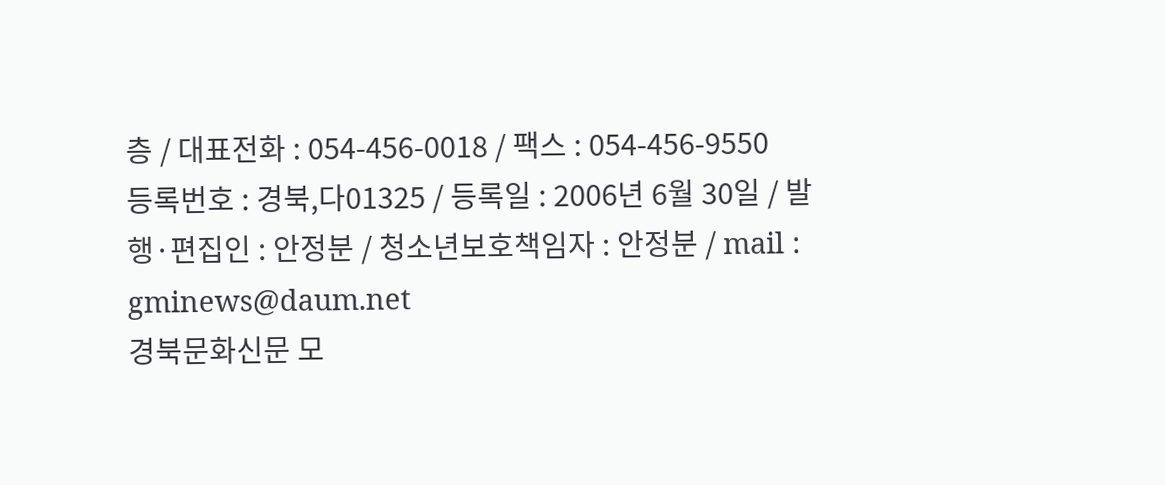층 / 대표전화 : 054-456-0018 / 팩스 : 054-456-9550
등록번호 : 경북,다01325 / 등록일 : 2006년 6월 30일 / 발행·편집인 : 안정분 / 청소년보호책임자 : 안정분 / mail : gminews@daum.net
경북문화신문 모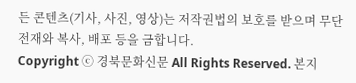든 콘텐츠(기사, 사진, 영상)는 저작권법의 보호를 받으며 무단 전재와 복사, 배포 등을 금합니다.
Copyright ⓒ 경북문화신문 All Rights Reserved. 본지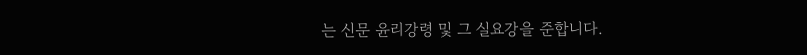는 신문 윤리강령 및 그 실요강을 준합니다.